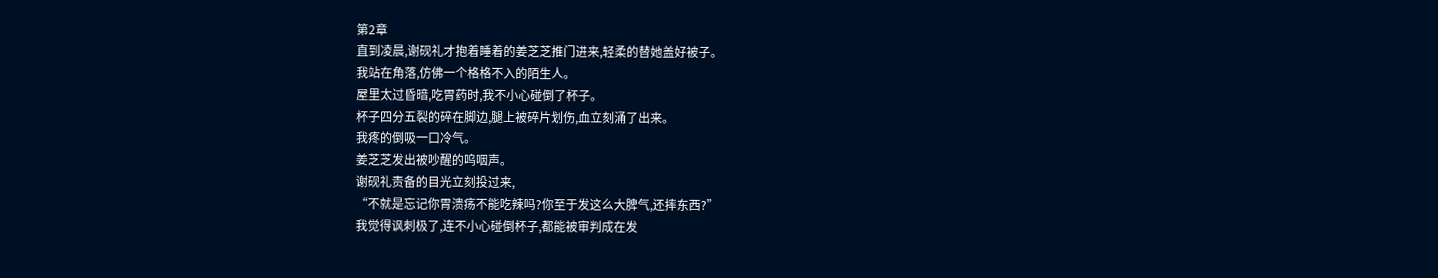第2章
直到凌晨,谢砚礼才抱着睡着的姜芝芝推门进来,轻柔的替她盖好被子。
我站在角落,仿佛一个格格不入的陌生人。
屋里太过昏暗,吃胃药时,我不小心碰倒了杯子。
杯子四分五裂的碎在脚边,腿上被碎片划伤,血立刻涌了出来。
我疼的倒吸一口冷气。
姜芝芝发出被吵醒的呜咽声。
谢砚礼责备的目光立刻投过来,
“不就是忘记你胃溃疡不能吃辣吗?你至于发这么大脾气,还摔东西?”
我觉得讽刺极了,连不小心碰倒杯子,都能被审判成在发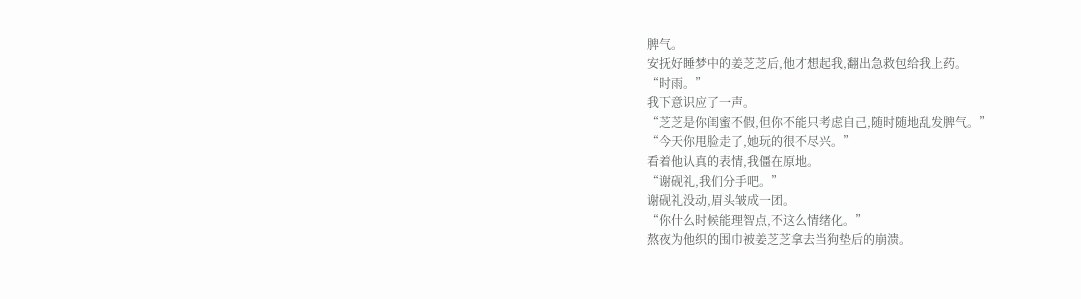脾气。
安抚好睡梦中的姜芝芝后,他才想起我,翻出急救包给我上药。
“时雨。”
我下意识应了一声。
“芝芝是你闺蜜不假,但你不能只考虑自己,随时随地乱发脾气。”
“今天你甩脸走了,她玩的很不尽兴。”
看着他认真的表情,我僵在原地。
“谢砚礼,我们分手吧。”
谢砚礼没动,眉头皱成一团。
“你什么时候能理智点,不这么情绪化。”
熬夜为他织的围巾被姜芝芝拿去当狗垫后的崩溃。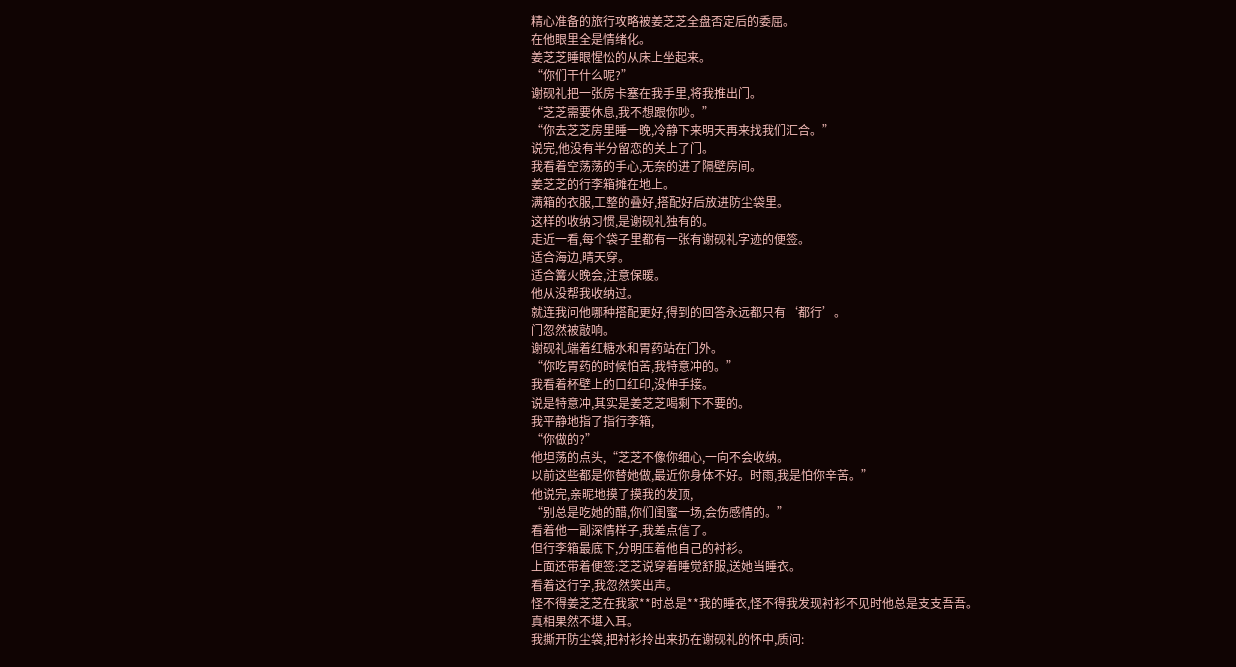精心准备的旅行攻略被姜芝芝全盘否定后的委屈。
在他眼里全是情绪化。
姜芝芝睡眼惺忪的从床上坐起来。
“你们干什么呢?”
谢砚礼把一张房卡塞在我手里,将我推出门。
“芝芝需要休息,我不想跟你吵。”
“你去芝芝房里睡一晚,冷静下来明天再来找我们汇合。”
说完,他没有半分留恋的关上了门。
我看着空荡荡的手心,无奈的进了隔壁房间。
姜芝芝的行李箱摊在地上。
满箱的衣服,工整的叠好,搭配好后放进防尘袋里。
这样的收纳习惯,是谢砚礼独有的。
走近一看,每个袋子里都有一张有谢砚礼字迹的便签。
适合海边,晴天穿。
适合篝火晚会,注意保暖。
他从没帮我收纳过。
就连我问他哪种搭配更好,得到的回答永远都只有‘都行’。
门忽然被敲响。
谢砚礼端着红糖水和胃药站在门外。
“你吃胃药的时候怕苦,我特意冲的。”
我看着杯壁上的口红印,没伸手接。
说是特意冲,其实是姜芝芝喝剩下不要的。
我平静地指了指行李箱,
“你做的?”
他坦荡的点头,“芝芝不像你细心,一向不会收纳。
以前这些都是你替她做,最近你身体不好。时雨,我是怕你辛苦。”
他说完,亲昵地摸了摸我的发顶,
“别总是吃她的醋,你们闺蜜一场,会伤感情的。”
看着他一副深情样子,我差点信了。
但行李箱最底下,分明压着他自己的衬衫。
上面还带着便签:芝芝说穿着睡觉舒服,送她当睡衣。
看着这行字,我忽然笑出声。
怪不得姜芝芝在我家**时总是**我的睡衣,怪不得我发现衬衫不见时他总是支支吾吾。
真相果然不堪入耳。
我撕开防尘袋,把衬衫拎出来扔在谢砚礼的怀中,质问: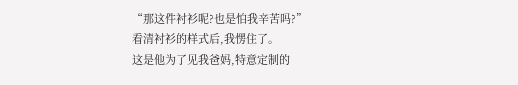“那这件衬衫呢?也是怕我辛苦吗?”
看清衬衫的样式后,我愣住了。
这是他为了见我爸妈,特意定制的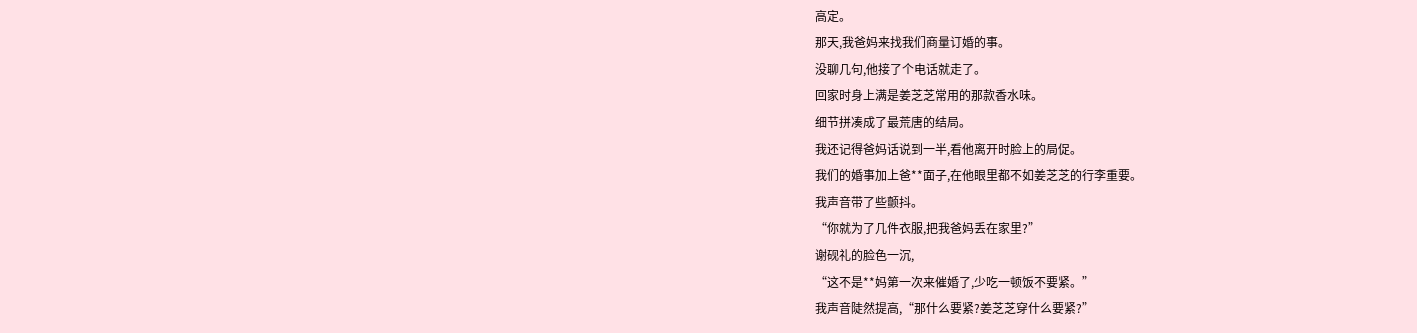高定。
那天,我爸妈来找我们商量订婚的事。
没聊几句,他接了个电话就走了。
回家时身上满是姜芝芝常用的那款香水味。
细节拼凑成了最荒唐的结局。
我还记得爸妈话说到一半,看他离开时脸上的局促。
我们的婚事加上爸**面子,在他眼里都不如姜芝芝的行李重要。
我声音带了些颤抖。
“你就为了几件衣服,把我爸妈丢在家里?”
谢砚礼的脸色一沉,
“这不是**妈第一次来催婚了,少吃一顿饭不要紧。”
我声音陡然提高,“那什么要紧?姜芝芝穿什么要紧?”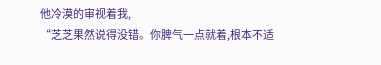他冷漠的审视着我,
“芝芝果然说得没错。你脾气一点就着,根本不适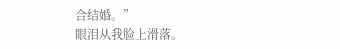合结婚。”
眼泪从我脸上滑落。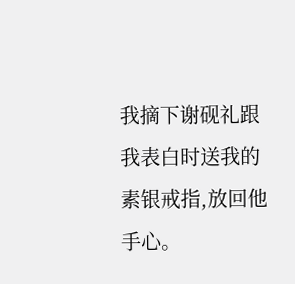我摘下谢砚礼跟我表白时送我的素银戒指,放回他手心。